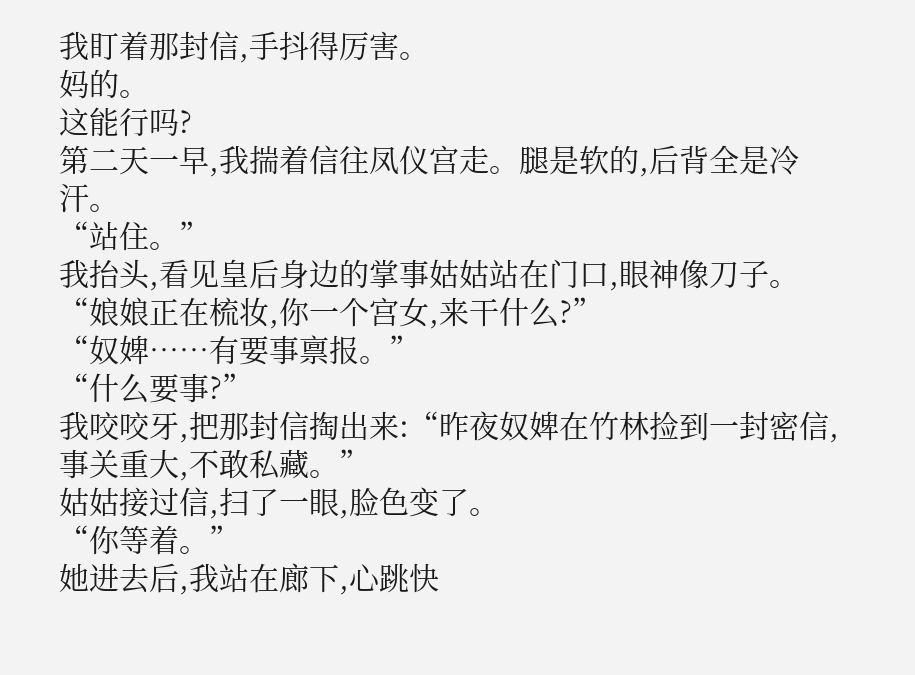我盯着那封信,手抖得厉害。
妈的。
这能行吗?
第二天一早,我揣着信往凤仪宫走。腿是软的,后背全是冷汗。
“站住。”
我抬头,看见皇后身边的掌事姑姑站在门口,眼神像刀子。
“娘娘正在梳妆,你一个宫女,来干什么?”
“奴婢……有要事禀报。”
“什么要事?”
我咬咬牙,把那封信掏出来:“昨夜奴婢在竹林捡到一封密信,事关重大,不敢私藏。”
姑姑接过信,扫了一眼,脸色变了。
“你等着。”
她进去后,我站在廊下,心跳快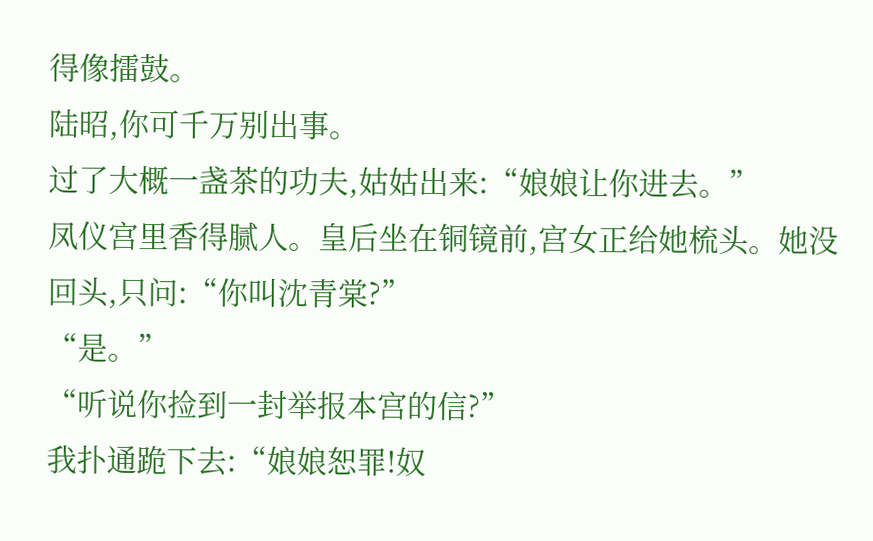得像擂鼓。
陆昭,你可千万别出事。
过了大概一盏茶的功夫,姑姑出来:“娘娘让你进去。”
凤仪宫里香得腻人。皇后坐在铜镜前,宫女正给她梳头。她没回头,只问:“你叫沈青棠?”
“是。”
“听说你捡到一封举报本宫的信?”
我扑通跪下去:“娘娘恕罪!奴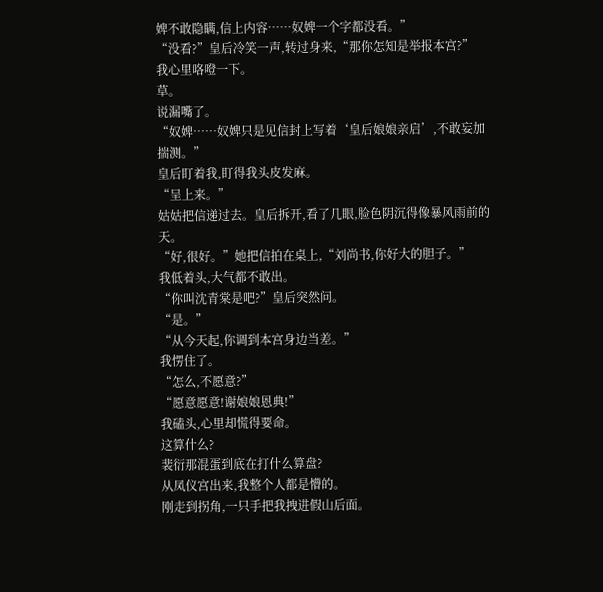婢不敢隐瞒,信上内容……奴婢一个字都没看。”
“没看?”皇后冷笑一声,转过身来,“那你怎知是举报本宫?”
我心里咯噔一下。
草。
说漏嘴了。
“奴婢……奴婢只是见信封上写着‘皇后娘娘亲启’,不敢妄加揣测。”
皇后盯着我,盯得我头皮发麻。
“呈上来。”
姑姑把信递过去。皇后拆开,看了几眼,脸色阴沉得像暴风雨前的天。
“好,很好。”她把信拍在桌上,“刘尚书,你好大的胆子。”
我低着头,大气都不敢出。
“你叫沈青棠是吧?”皇后突然问。
“是。”
“从今天起,你调到本宫身边当差。”
我愣住了。
“怎么,不愿意?”
“愿意愿意!谢娘娘恩典!”
我磕头,心里却慌得要命。
这算什么?
裴衍那混蛋到底在打什么算盘?
从凤仪宫出来,我整个人都是懵的。
刚走到拐角,一只手把我拽进假山后面。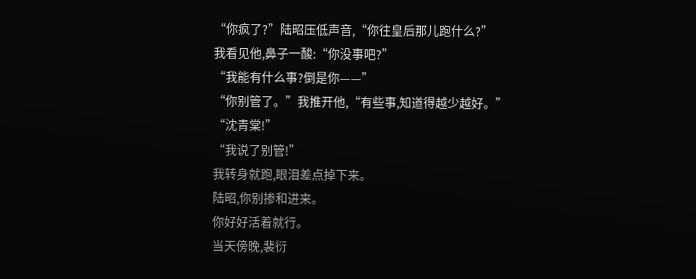“你疯了?”陆昭压低声音,“你往皇后那儿跑什么?”
我看见他,鼻子一酸:“你没事吧?”
“我能有什么事?倒是你——”
“你别管了。”我推开他,“有些事,知道得越少越好。”
“沈青棠!”
“我说了别管!”
我转身就跑,眼泪差点掉下来。
陆昭,你别掺和进来。
你好好活着就行。
当天傍晚,裴衍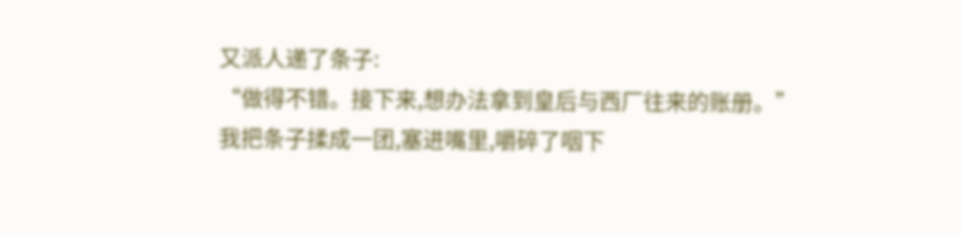又派人递了条子:
“做得不错。接下来,想办法拿到皇后与西厂往来的账册。”
我把条子揉成一团,塞进嘴里,嚼碎了咽下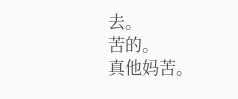去。
苦的。
真他妈苦。